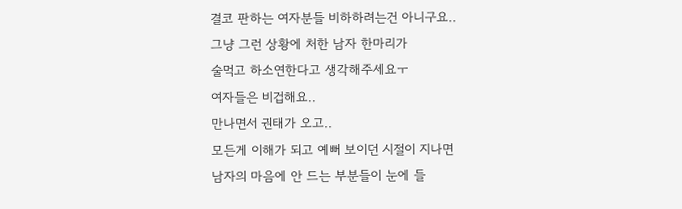결코 판하는 여자분들 비하하려는건 아니구요..
그냥 그런 상황에 처한 남자 한마리가
술먹고 하소연한다고 생각해주세요ㅜ
여자들은 비겁해요..
만나면서 권태가 오고..
모든게 이해가 되고 예뻐 보이던 시절이 지나면
남자의 마음에 안 드는 부분들이 눈에 들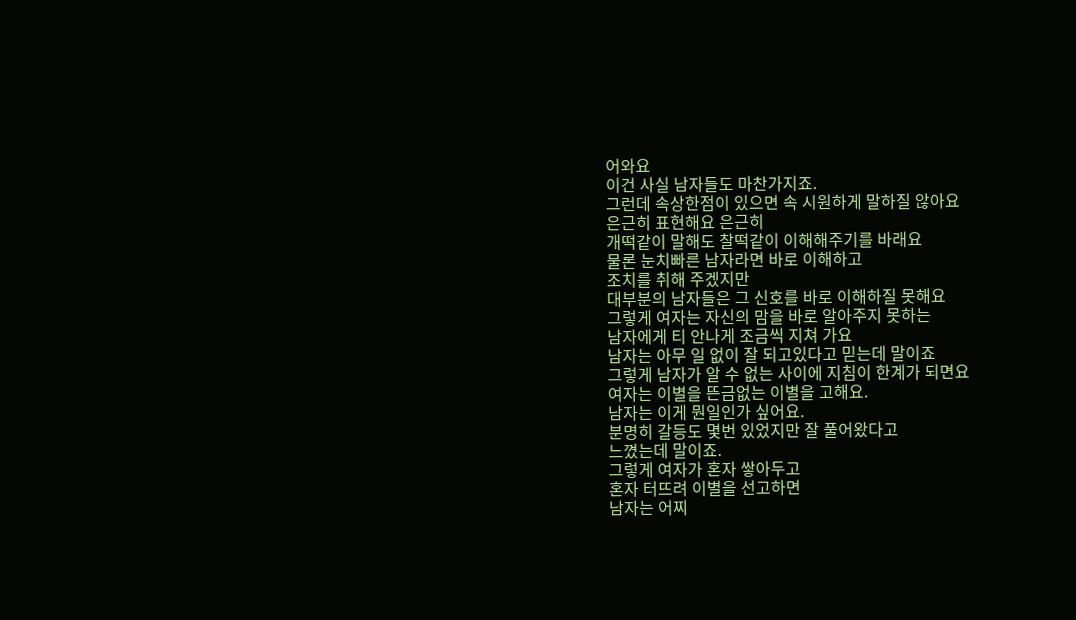어와요
이건 사실 남자들도 마찬가지죠.
그런데 속상한점이 있으면 속 시원하게 말하질 않아요
은근히 표현해요 은근히
개떡같이 말해도 찰떡같이 이해해주기를 바래요
물론 눈치빠른 남자라면 바로 이해하고
조치를 취해 주겠지만
대부분의 남자들은 그 신호를 바로 이해하질 못해요
그렇게 여자는 자신의 맘을 바로 알아주지 못하는
남자에게 티 안나게 조금씩 지쳐 가요
남자는 아무 일 없이 잘 되고있다고 믿는데 말이죠
그렇게 남자가 알 수 없는 사이에 지침이 한계가 되면요
여자는 이별을 뜬금없는 이별을 고해요.
남자는 이게 뭔일인가 싶어요.
분명히 갈등도 몇번 있었지만 잘 풀어왔다고
느꼈는데 말이죠.
그렇게 여자가 혼자 쌓아두고
혼자 터뜨려 이별을 선고하면
남자는 어찌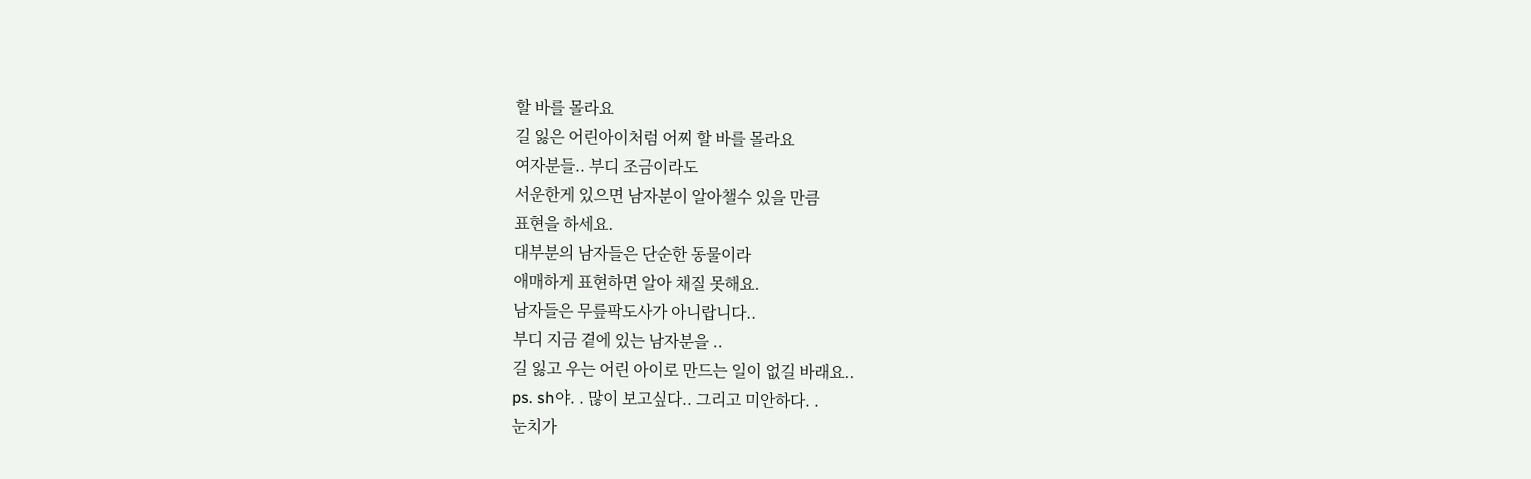할 바를 몰라요
길 잃은 어린아이처럼 어찌 할 바를 몰라요
여자분들.. 부디 조금이라도
서운한게 있으면 남자분이 알아챌수 있을 만큼
표현을 하세요.
대부분의 남자들은 단순한 동물이라
애매하게 표현하면 알아 채질 못해요.
남자들은 무릎팍도사가 아니랍니다..
부디 지금 곁에 있는 남자분을 ..
길 잃고 우는 어린 아이로 만드는 일이 없길 바래요..
ps. sh야. . 많이 보고싶다.. 그리고 미안하다. .
눈치가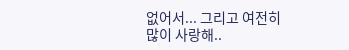없어서... 그리고 여전히 많이 사랑해..